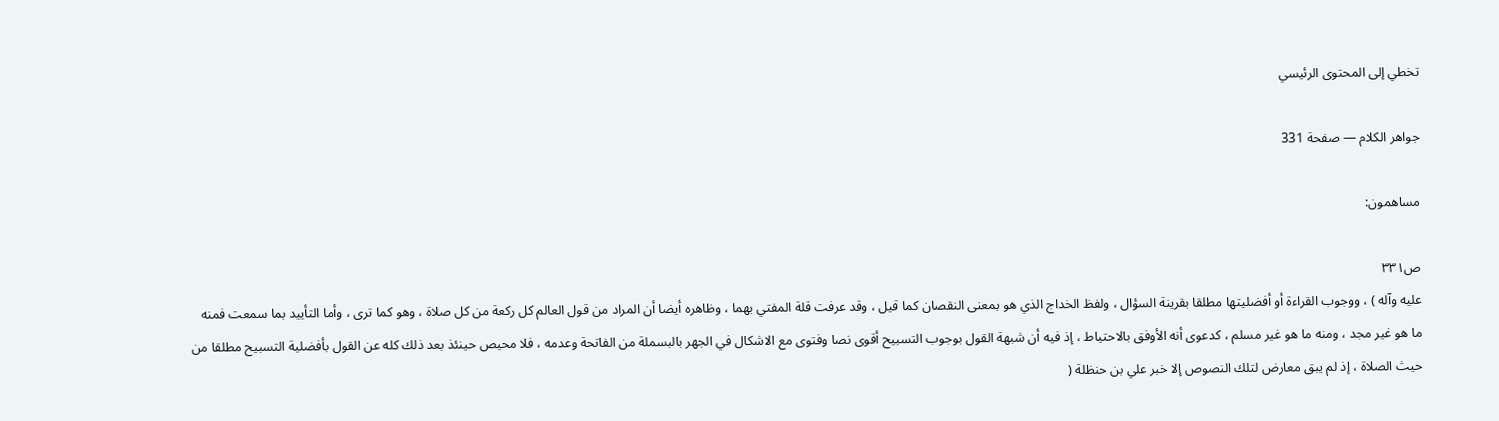تخطي إلى المحتوى الرئيسي

جواهر الكلام — صفحة 331

مساهمون:

ص٣٣١
عليه وآله ) ، ووجوب القراءة أو أفضليتها مطلقا بقرينة السؤال ، ولفظ الخداج الذي هو بمعنى النقصان كما قيل ، وقد عرفت قلة المفتي بهما ، وظاهره أيضا أن المراد من قول العالم كل ركعة من كل صلاة ، وهو كما ترى ، وأما التأييد بما سمعت فمنه ما هو غير مجد ، ومنه ما هو غير مسلم ، كدعوى أنه الأوفق بالاحتياط ، إذ فيه أن شبهة القول بوجوب التسبيح أقوى نصا وفتوى مع الاشكال في الجهر بالبسملة من الفاتحة وعدمه ، فلا محيص حينئذ بعد ذلك كله عن القول بأفضلية التسبيح مطلقا من حيث الصلاة ، إذ لم يبق معارض لتلك النصوص إلا خبر علي بن حنظلة (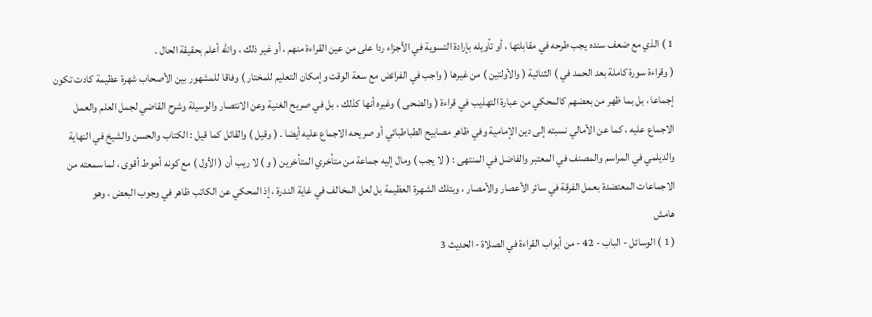1 ) الذي مع ضعف سنده يجب طرحه في مقابلتها ، أو تأويله بإرادة التسوية في الأجزاء ردا على من عين القراءة منهم ، أو غير ذلك ، والله أعلم بحقيقة الحال .
( وقراءة سورة كاملة بعد الحمد في ) الثنائية ( والأولتين ) من غيرها ( واجب في الفرائض مع سعة الوقت وإمكان التعليم للمختار ) وفاقا للمشهور بين الأصحاب شهرة عظيمة كادت تكون إجماعا ، بل بما ظهر من بعضهم كالمحكي من عبارة التهذيب في قراءة ( والضحى ) وغيره أنها كذلك ، بل في صريح الغنية وعن الانتصار والوسيلة وشرح القاضي لجمل العلم والعمل الاجماع عليه ، كما عن الأمالي نسبته إلى دين الإمامية وفي ظاهر مصابيح الطباطبائي أو صريحه الاجماع عليه أيضا . ( وقيل ) والقائل كما قيل : الكتاب والحسن والشيخ في النهاية والديلمي في المراسم والمصنف في المعتبر والفاضل في المنتهى : ( لا يجب ) ومال إليه جماعة من متأخري المتأخرين ( و ) لا ريب أن ( الأول ) مع كونه أحوط أقوى ، لما سمعته من الاجماعات المعتضدة بعمل الفرقة في سائر الأعصار والأمصار ، وبتلك الشهرة العظيمة بل لعل المخالف في غاية الندرة ، إذ المحكي عن الكاتب ظاهر في وجوب البعض ، وهو
هامش
( 1 ) الوسائل - الباب - 42 - من أبواب القراءة في الصلاة - الحديث 3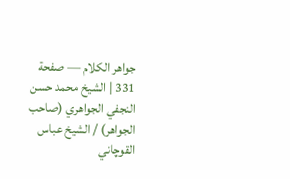جواهر الكلام — صفحة 331 | الشيخ محمد حسن النجفي الجواهري (صاحب الجواهر) / الشيخ عباس القوچاني